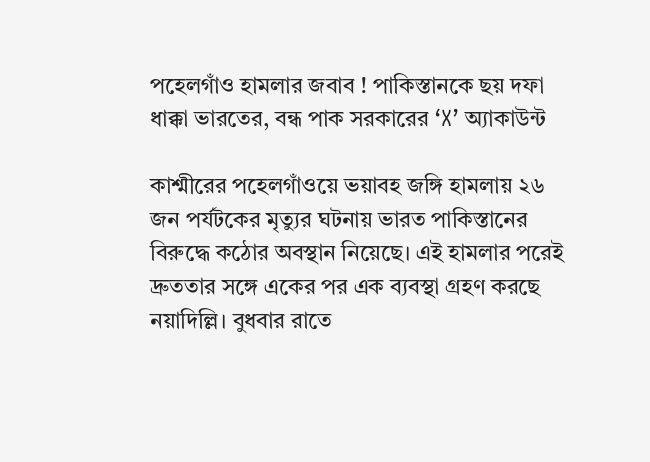পহেলগাঁও হামলার জবাব ! পাকিস্তানকে ছয় দফা ধাক্কা ভারতের, বন্ধ পাক সরকারের ‘X’ অ্যাকাউন্ট

কাশ্মীরের পহেলগাঁওয়ে ভয়াবহ জঙ্গি হামলায় ২৬ জন পর্যটকের মৃত্যুর ঘটনায় ভারত পাকিস্তানের বিরুদ্ধে কঠোর অবস্থান নিয়েছে। এই হামলার পরেই দ্রুততার সঙ্গে একের পর এক ব্যবস্থা গ্রহণ করছে নয়াদিল্লি। বুধবার রাতে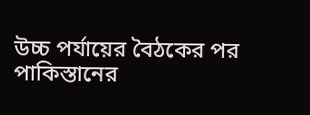উচ্চ পর্যায়ের বৈঠকের পর পাকিস্তানের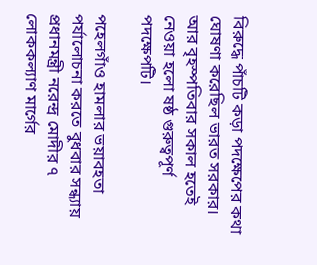বিরুদ্ধে পাঁচটি কড়া পদক্ষেপের কথা ঘোষণা করেছিল ভারত সরকার। আর বৃহস্পতিবার সকাল হতেই নেওয়া হলো ষষ্ঠ গুরুত্বপূর্ণ পদক্ষেপটি।

পহেলগাঁও হামলার ভয়াবহতা পর্যালোচনা করতে বুধবার সন্ধ্যায় প্রধানমন্ত্রী নরেন্দ্র মোদীর ৭ লোককল্যাণ মার্গের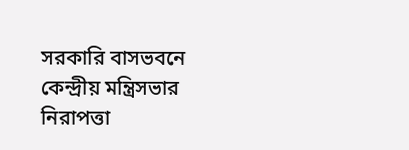সরকারি বাসভবনে কেন্দ্রীয় মন্ত্রিসভার নিরাপত্তা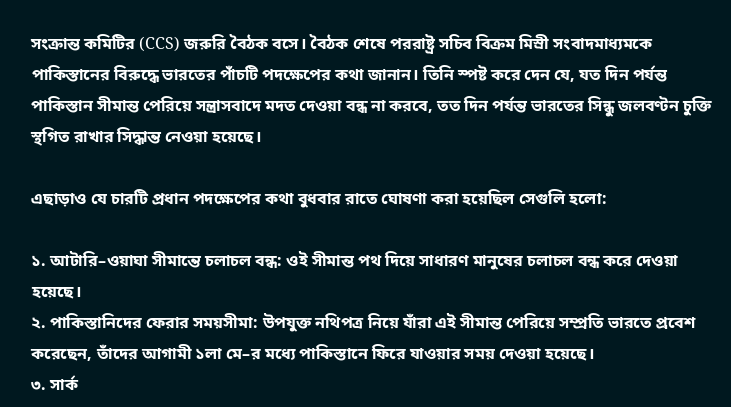সংক্রান্ত কমিটির (CCS) জরুরি বৈঠক বসে। বৈঠক শেষে পররাষ্ট্র সচিব বিক্রম মিস্রী সংবাদমাধ্যমকে পাকিস্তানের বিরুদ্ধে ভারতের পাঁচটি পদক্ষেপের কথা জানান। তিনি স্পষ্ট করে দেন যে, যত দিন পর্যন্ত পাকিস্তান সীমান্ত পেরিয়ে সন্ত্রাসবাদে মদত দেওয়া বন্ধ না করবে, তত দিন পর্যন্ত ভারতের সিন্ধু জলবণ্টন চুক্তি স্থগিত রাখার সিদ্ধান্ত নেওয়া হয়েছে।

এছাড়াও যে চারটি প্রধান পদক্ষেপের কথা বুধবার রাতে ঘোষণা করা হয়েছিল সেগুলি হলো:

১. আটারি–ওয়াঘা সীমান্তে চলাচল বন্ধ: ওই সীমান্ত পথ দিয়ে সাধারণ মানুষের চলাচল বন্ধ করে দেওয়া হয়েছে।
২. পাকিস্তানিদের ফেরার সময়সীমা: উপযুক্ত নথিপত্র নিয়ে যাঁরা এই সীমান্ত পেরিয়ে সম্প্রতি ভারতে প্রবেশ করেছেন, তাঁদের আগামী ১লা মে–র মধ্যে পাকিস্তানে ফিরে যাওয়ার সময় দেওয়া হয়েছে।
৩. সার্ক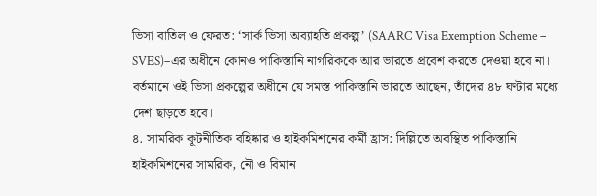ভিসা বাতিল ও ফেরত: ‘সার্ক ভিসা অব্যাহতি প্রকল্প’ (SAARC Visa Exemption Scheme – SVES)–এর অধীনে কোনও পাকিস্তানি নাগরিককে আর ভারতে প্রবেশ করতে দেওয়া হবে না। বর্তমানে ওই ভিসা প্রকল্পের অধীনে যে সমস্ত পাকিস্তানি ভারতে আছেন, তাঁদের ৪৮ ঘণ্টার মধ্যে দেশ ছাড়তে হবে।
৪. সামরিক কূটনীতিক বহিষ্কার ও হাইকমিশনের কর্মী হ্রাস: দিল্লিতে অবস্থিত পাকিস্তানি হাইকমিশনের সামরিক, নৌ ও বিমান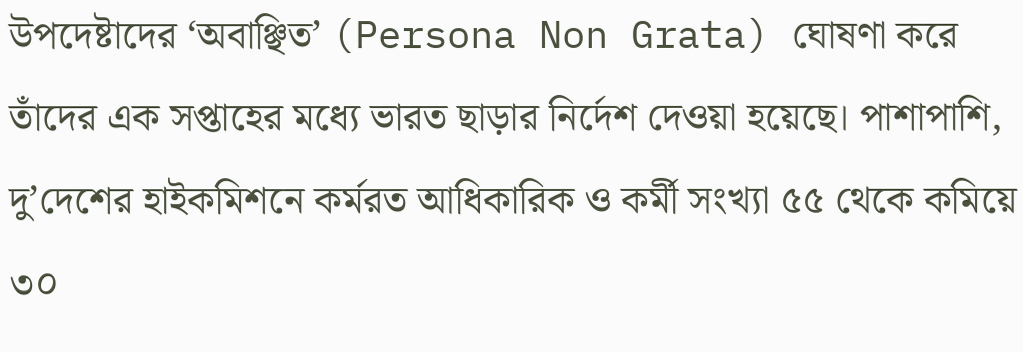উপদেষ্টাদের ‘অবাঞ্ছিত’ (Persona Non Grata) ঘোষণা করে তাঁদের এক সপ্তাহের মধ্যে ভারত ছাড়ার নির্দেশ দেওয়া হয়েছে। পাশাপাশি, দু’দেশের হাইকমিশনে কর্মরত আধিকারিক ও কর্মী সংখ্যা ৫৫ থেকে কমিয়ে ৩০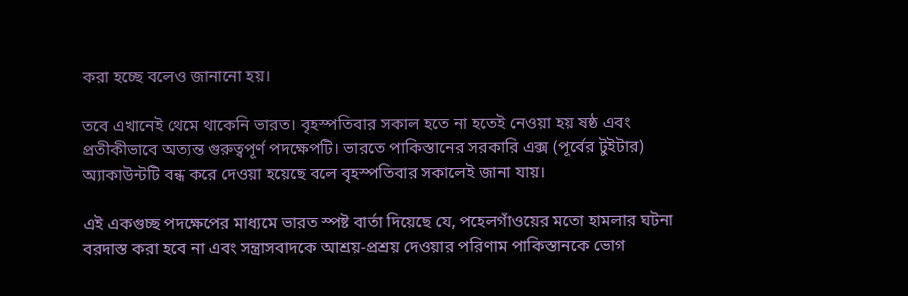করা হচ্ছে বলেও জানানো হয়।

তবে এখানেই থেমে থাকেনি ভারত। বৃহস্পতিবার সকাল হতে না হতেই নেওয়া হয় ষষ্ঠ এবং প্রতীকীভাবে অত্যন্ত গুরুত্বপূর্ণ পদক্ষেপটি। ভারতে পাকিস্তানের সরকারি এক্স (পূর্বের টুইটার) অ্যাকাউন্টটি বন্ধ করে দেওয়া হয়েছে বলে বৃহস্পতিবার সকালেই জানা যায়।

এই একগুচ্ছ পদক্ষেপের মাধ্যমে ভারত স্পষ্ট বার্তা দিয়েছে যে, পহেলগাঁওয়ের মতো হামলার ঘটনা বরদাস্ত করা হবে না এবং সন্ত্রাসবাদকে আশ্রয়-প্রশ্রয় দেওয়ার পরিণাম পাকিস্তানকে ভোগ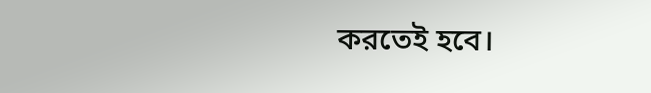করতেই হবে।